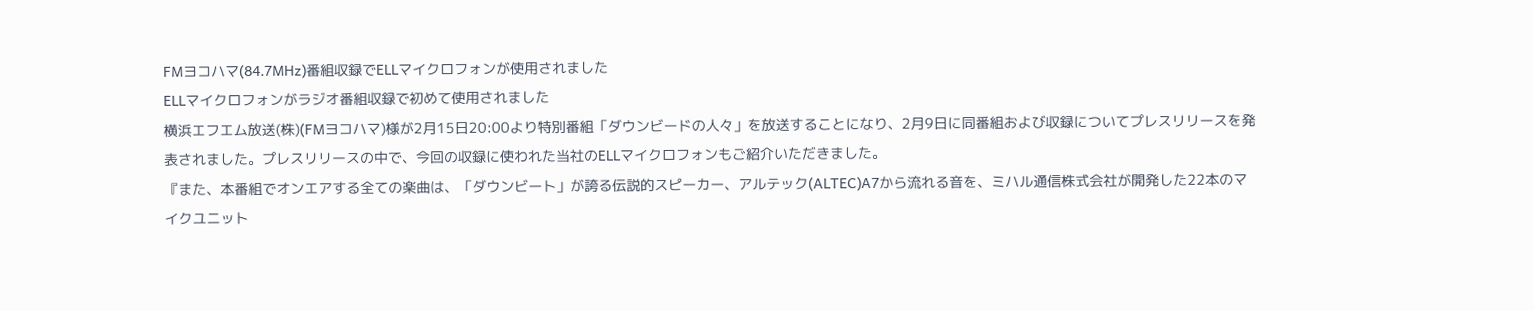FMヨコハマ(84.7MHz)番組収録でELLマイクロフォンが使用されました
ELLマイクロフォンがラジオ番組収録で初めて使用されました
横浜エフエム放送(株)(FMヨコハマ)様が2月15日20:00より特別番組「ダウンビードの人々」を放送することになり、2月9日に同番組および収録についてプレスリリースを発表されました。プレスリリースの中で、今回の収録に使われた当社のELLマイクロフォンもご紹介いただきました。
『また、本番組でオンエアする全ての楽曲は、「ダウンビート」が誇る伝説的スピーカー、アルテック(ALTEC)A7から流れる音を、ミハル通信株式会社が開発した22本のマイクユニット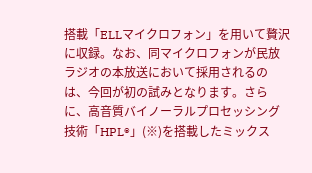搭載「ELLマイクロフォン」を用いて贅沢に収録。なお、同マイクロフォンが民放ラジオの本放送において採用されるのは、今回が初の試みとなります。さらに、高音質バイノーラルプロセッシング技術「HPL®」(※)を搭載したミックス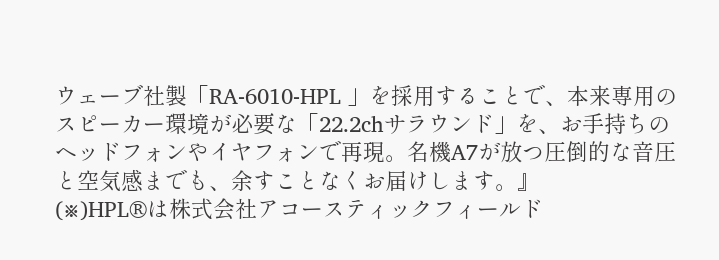ウェーブ社製「RA-6010-HPL 」を採用することで、本来専用のスピーカー環境が必要な「22.2chサラウンド」を、お手持ちのヘッドフォンやイヤフォンで再現。名機A7が放つ圧倒的な音圧と空気感までも、余すことなくお届けします。』
(※)HPL®は株式会社アコースティックフィールド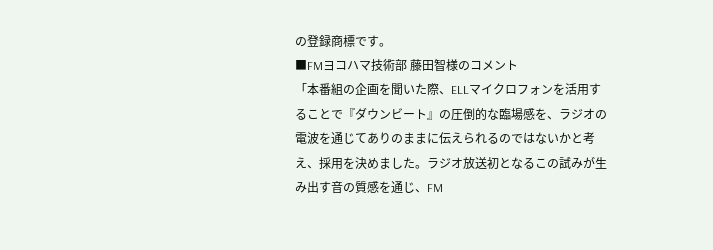の登録商標です。
■FMヨコハマ技術部 藤田智様のコメント
「本番組の企画を聞いた際、ELLマイクロフォンを活用することで『ダウンビート』の圧倒的な臨場感を、ラジオの電波を通じてありのままに伝えられるのではないかと考え、採用を決めました。ラジオ放送初となるこの試みが生み出す音の質感を通じ、FM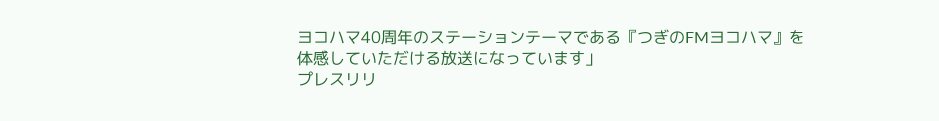ヨコハマ40周年のステーションテーマである『つぎのFMヨコハマ』を体感していただける放送になっています」
プレスリリ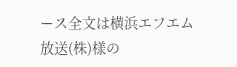ース全文は横浜エフエム放送(株)様の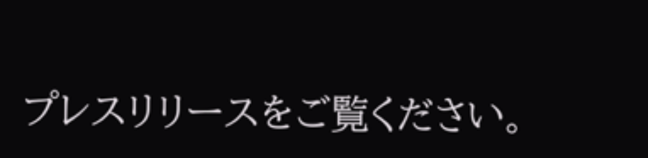プレスリリースをご覧ください。